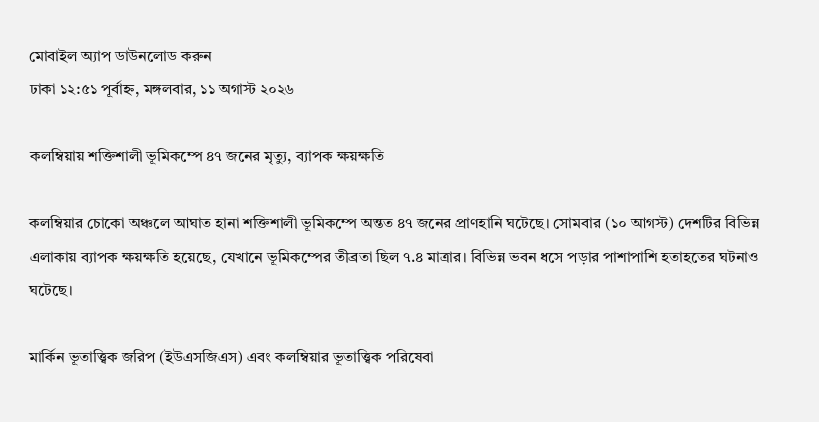মোবাইল অ্যাপ ডাউনলোড করুন
ঢাকা ১২:৫১ পূর্বাহ্ন, মঙ্গলবার, ১১ অগাস্ট ২০২৬

কলম্বিয়ায় শক্তিশালী ভূমিকম্পে ৪৭ জনের মৃত্যু, ব্যাপক ক্ষয়ক্ষতি

কলম্বিয়ার চোকো অঞ্চলে আঘাত হানা শক্তিশালী ভূমিকম্পে অন্তত ৪৭ জনের প্রাণহানি ঘটেছে। সোমবার (১০ আগস্ট) দেশটির বিভিন্ন এলাকায় ব্যাপক ক্ষয়ক্ষতি হয়েছে, যেখানে ভূমিকম্পের তীব্রতা ছিল ৭.৪ মাত্রার। বিভিন্ন ভবন ধসে পড়ার পাশাপাশি হতাহতের ঘটনাও ঘটেছে।

মার্কিন ভূতাত্ত্বিক জরিপ (ইউএসজিএস) এবং কলম্বিয়ার ভূতাত্ত্বিক পরিষেবা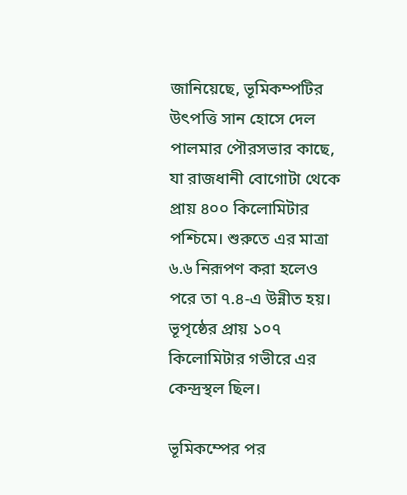জানিয়েছে, ভূমিকম্পটির উৎপত্তি সান হোসে দেল পালমার পৌরসভার কাছে, যা রাজধানী বোগোটা থেকে প্রায় ৪০০ কিলোমিটার পশ্চিমে। শুরুতে এর মাত্রা ৬.৬ নিরূপণ করা হলেও পরে তা ৭.৪-এ উন্নীত হয়। ভূপৃষ্ঠের প্রায় ১০৭ কিলোমিটার গভীরে এর কেন্দ্রস্থল ছিল।

ভূমিকম্পের পর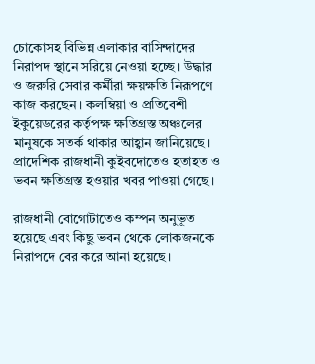চোকোসহ বিভিন্ন এলাকার বাসিন্দাদের নিরাপদ স্থানে সরিয়ে নেওয়া হচ্ছে। উদ্ধার ও জরুরি সেবার কর্মীরা ক্ষয়ক্ষতি নিরূপণে কাজ করছেন। কলম্বিয়া ও প্রতিবেশী ইকুয়েডরের কর্তৃপক্ষ ক্ষতিগ্রস্ত অঞ্চলের মানুষকে সতর্ক থাকার আহ্বান জানিয়েছে। প্রাদেশিক রাজধানী কুইবদোতেও হতাহত ও ভবন ক্ষতিগ্রস্ত হওয়ার খবর পাওয়া গেছে।

রাজধানী বোগোটাতেও কম্পন অনুভূত হয়েছে এবং কিছু ভবন থেকে লোকজনকে নিরাপদে বের করে আনা হয়েছে।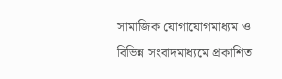সামাজিক যোগাযোগমাধ্যম ও বিভিন্ন সংবাদমাধ্যমে প্রকাশিত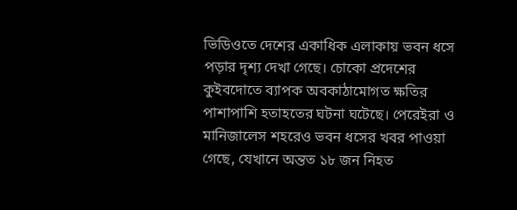ভিডিওতে দেশের একাধিক এলাকায় ভবন ধসে পড়ার দৃশ্য দেখা গেছে। চোকো প্রদেশের কুইবদোতে ব্যাপক অবকাঠামোগত ক্ষতির পাশাপাশি হতাহতের ঘটনা ঘটেছে। পেরেইরা ও মানিজালেস শহরেও ভবন ধসের খবর পাওয়া গেছে, যেখানে অন্তত ১৮ জন নিহত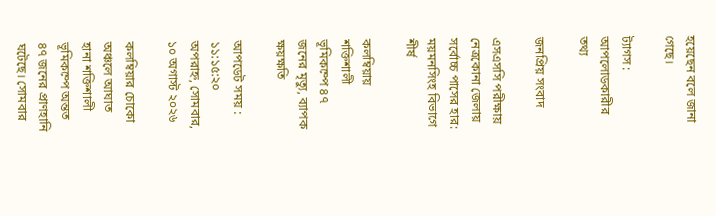হয়েছেন বলে জানা গেছে।

ট্যাগস :
আপলোডকারীর তথ্য

জনপ্রিয় সংবাদ

এসএসসি পরীক্ষায় নেত্রকোনা জেলায় সর্বোচ্চ পাসের হার: ময়মনসিংহ বিভাগে শীর্ষ

কলম্বিয়ায় শক্তিশালী ভূমিকম্পে ৪৭ জনের মৃত্যু, ব্যাপক ক্ষয়ক্ষতি

আপডেট সময় : ১১:১৫:২০ অপরাহ্ন, সোমবার, ১০ অগাস্ট ২০২৬

কলম্বিয়ার চোকো অঞ্চলে আঘাত হানা শক্তিশালী ভূমিকম্পে অন্তত ৪৭ জনের প্রাণহানি ঘটেছে। সোমবার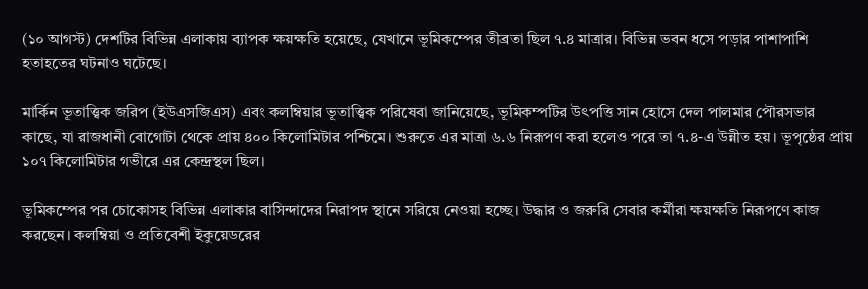(১০ আগস্ট) দেশটির বিভিন্ন এলাকায় ব্যাপক ক্ষয়ক্ষতি হয়েছে, যেখানে ভূমিকম্পের তীব্রতা ছিল ৭.৪ মাত্রার। বিভিন্ন ভবন ধসে পড়ার পাশাপাশি হতাহতের ঘটনাও ঘটেছে।

মার্কিন ভূতাত্ত্বিক জরিপ (ইউএসজিএস) এবং কলম্বিয়ার ভূতাত্ত্বিক পরিষেবা জানিয়েছে, ভূমিকম্পটির উৎপত্তি সান হোসে দেল পালমার পৌরসভার কাছে, যা রাজধানী বোগোটা থেকে প্রায় ৪০০ কিলোমিটার পশ্চিমে। শুরুতে এর মাত্রা ৬.৬ নিরূপণ করা হলেও পরে তা ৭.৪-এ উন্নীত হয়। ভূপৃষ্ঠের প্রায় ১০৭ কিলোমিটার গভীরে এর কেন্দ্রস্থল ছিল।

ভূমিকম্পের পর চোকোসহ বিভিন্ন এলাকার বাসিন্দাদের নিরাপদ স্থানে সরিয়ে নেওয়া হচ্ছে। উদ্ধার ও জরুরি সেবার কর্মীরা ক্ষয়ক্ষতি নিরূপণে কাজ করছেন। কলম্বিয়া ও প্রতিবেশী ইকুয়েডরের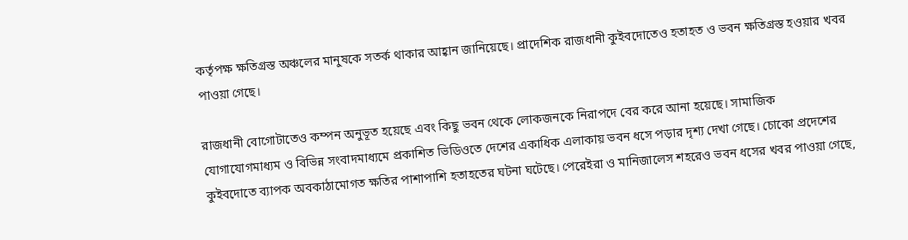কর্তৃপক্ষ ক্ষতিগ্রস্ত অঞ্চলের মানুষকে সতর্ক থাকার আহ্বান জানিয়েছে। প্রাদেশিক রাজধানী কুইবদোতেও হতাহত ও ভবন ক্ষতিগ্রস্ত হওয়ার খবর পাওয়া গেছে।

রাজধানী বোগোটাতেও কম্পন অনুভূত হয়েছে এবং কিছু ভবন থেকে লোকজনকে নিরাপদে বের করে আনা হয়েছে। সামাজিক যোগাযোগমাধ্যম ও বিভিন্ন সংবাদমাধ্যমে প্রকাশিত ভিডিওতে দেশের একাধিক এলাকায় ভবন ধসে পড়ার দৃশ্য দেখা গেছে। চোকো প্রদেশের কুইবদোতে ব্যাপক অবকাঠামোগত ক্ষতির পাশাপাশি হতাহতের ঘটনা ঘটেছে। পেরেইরা ও মানিজালেস শহরেও ভবন ধসের খবর পাওয়া গেছে,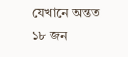যেখানে অন্তত ১৮ জন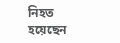নিহত হয়েছেন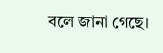বলে জানা গেছে।